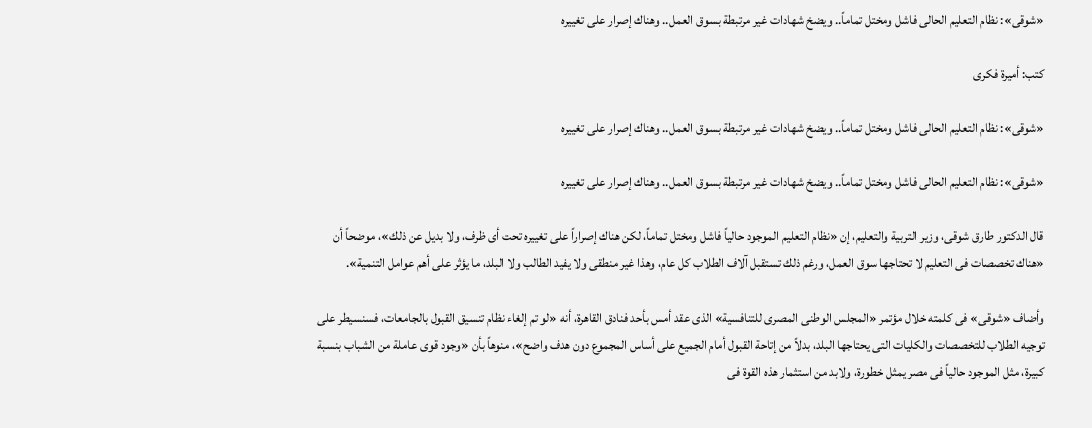«شوقى»: نظام التعليم الحالى فاشل ومختل تماماً.. ويضخ شهادات غير مرتبطة بسوق العمل.. وهناك إصرار على تغييره

كتب: أميرة فكرى

«شوقى»: نظام التعليم الحالى فاشل ومختل تماماً.. ويضخ شهادات غير مرتبطة بسوق العمل.. وهناك إصرار على تغييره

«شوقى»: نظام التعليم الحالى فاشل ومختل تماماً.. ويضخ شهادات غير مرتبطة بسوق العمل.. وهناك إصرار على تغييره

قال الدكتور طارق شوقى، وزير التربية والتعليم، إن «نظام التعليم الموجود حالياً فاشل ومختل تماماً، لكن هناك إصراراً على تغييره تحت أى ظرف، ولا بديل عن ذلك»، موضحاً أن «هناك تخصصات فى التعليم لا تحتاجها سوق العمل، ورغم ذلك تستقبل آلاف الطلاب كل عام، وهذا غير منطقى ولا يفيد الطالب ولا البلد، ما يؤثر على أهم عوامل التنمية».

وأضاف «شوقى» فى كلمته خلال مؤتمر «المجلس الوطنى المصرى للتنافسية» الذى عقد أمس بأحد فنادق القاهرة، أنه «لو تم إلغاء نظام تنسيق القبول بالجامعات، فسنسيطر على توجيه الطلاب للتخصصات والكليات التى يحتاجها البلد، بدلاً من إتاحة القبول أمام الجميع على أساس المجموع دون هدف واضح»، منوهاً بأن «وجود قوى عاملة من الشباب بنسبة كبيرة، مثل الموجود حالياً فى مصر يمثل خطورة، ولابد من استثمار هذه القوة فى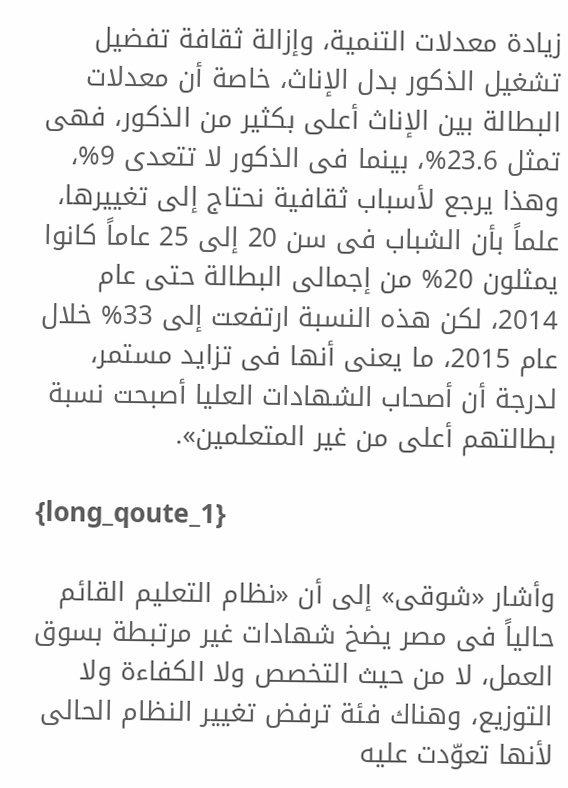زيادة معدلات التنمية، وإزالة ثقافة تفضيل تشغيل الذكور بدل الإناث، خاصة أن معدلات البطالة بين الإناث أعلى بكثير من الذكور، فهى تمثل 23.6%، بينما فى الذكور لا تتعدى 9%، وهذا يرجع لأسباب ثقافية نحتاج إلى تغييرها، علماً بأن الشباب فى سن 20 إلى 25 عاماً كانوا يمثلون 20% من إجمالى البطالة حتى عام 2014، لكن هذه النسبة ارتفعت إلى 33% خلال عام 2015، ما يعنى أنها فى تزايد مستمر، لدرجة أن أصحاب الشهادات العليا أصبحت نسبة بطالتهم أعلى من غير المتعلمين».

{long_qoute_1}

وأشار «شوقى» إلى أن «نظام التعليم القائم حالياً فى مصر يضخ شهادات غير مرتبطة بسوق العمل، لا من حيث التخصص ولا الكفاءة ولا التوزيع، وهناك فئة ترفض تغيير النظام الحالى لأنها تعوّدت عليه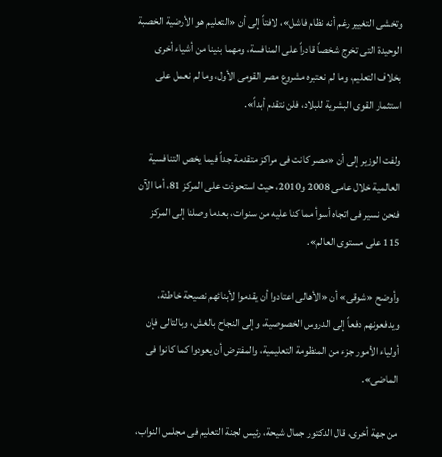وتخشى التغيير رغم أنه نظام فاشل»، لافتاً إلى أن «التعليم هو الأرضية الخصبة الوحيدة التى تخرج شخصاً قادراً على المنافسة، ومهما بنينا من أشياء أخرى بخلاف التعليم، وما لم نعتبره مشروع مصر القومى الأول، وما لم نعمل على استثمار القوى البشرية للبلاد، فلن نتقدم أبداً».

ولفت الوزير إلى أن «مصر كانت فى مراكز متقدمة جداً فيما يخص التنافسية العالمية خلال عامى 2008 و2010، حيث استحوذت على المركز 81، أما الآن فنحن نسير فى اتجاه أسوأ مما كنا عليه من سنوات، بعدما وصلنا إلى المركز 115 على مستوى العالم».

وأوضح «شوقى» أن «الأهالى اعتادوا أن يقدموا لأبنائهم نصيحة خاطئة، ويدفعونهم دفعاً إلى الدروس الخصوصية، وإلى النجاح بالغش، وبالتالى فإن أولياء الأمور جزء من المنظومة التعليمية، والمفترض أن يعودوا كما كانوا فى الماضى».

من جهة أخرى، قال الدكتور جمال شيحة، رئيس لجنة التعليم فى مجلس النواب،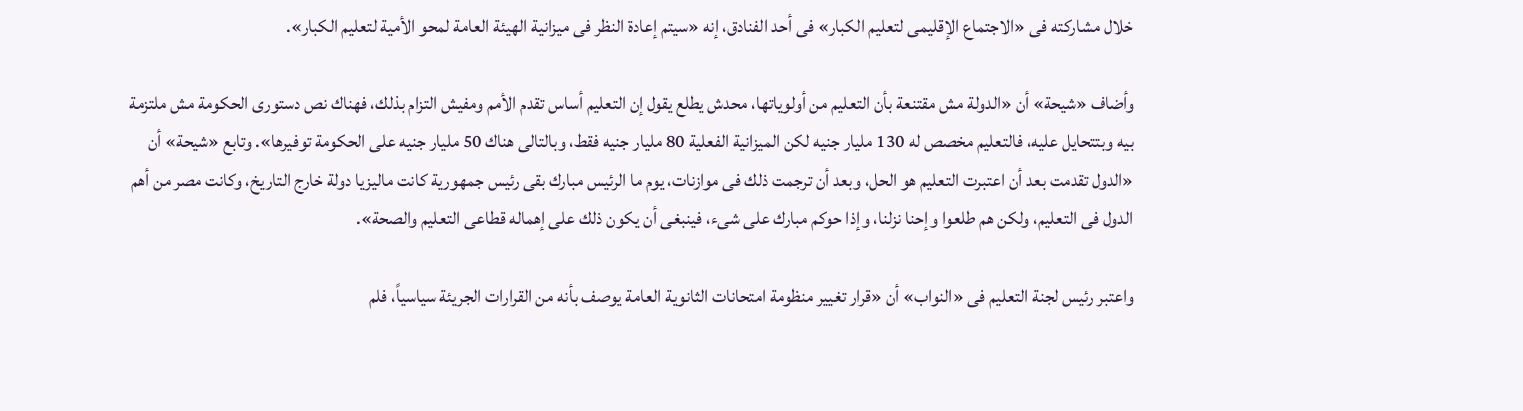خلال مشاركته فى «الاجتماع الإقليمى لتعليم الكبار» فى أحد الفنادق، إنه «سيتم إعادة النظر فى ميزانية الهيئة العامة لمحو الأمية لتعليم الكبار».

وأضاف «شيحة» أن «الدولة مش مقتنعة بأن التعليم من أولوياتها، محدش يطلع يقول إن التعليم أساس تقدم الأمم ومفيش التزام بذلك، فهناك نص دستورى الحكومة مش ملتزمة بيه وبتتحايل عليه، فالتعليم مخصص له 130 مليار جنيه لكن الميزانية الفعلية 80 مليار جنيه فقط، وبالتالى هناك 50 مليار جنيه على الحكومة توفيرها». وتابع «شيحة» أن «الدول تقدمت بعد أن اعتبرت التعليم هو الحل، وبعد أن ترجمت ذلك فى موازنات، يوم ما الرئيس مبارك بقى رئيس جمهورية كانت ماليزيا دولة خارج التاريخ، وكانت مصر من أهم الدول فى التعليم، ولكن هم طلعوا وإحنا نزلنا، وإذا حوكم مبارك على شىء، فينبغى أن يكون ذلك على إهماله قطاعى التعليم والصحة».

واعتبر رئيس لجنة التعليم فى «النواب» أن «قرار تغيير منظومة امتحانات الثانوية العامة يوصف بأنه من القرارات الجريئة سياسياً، فلم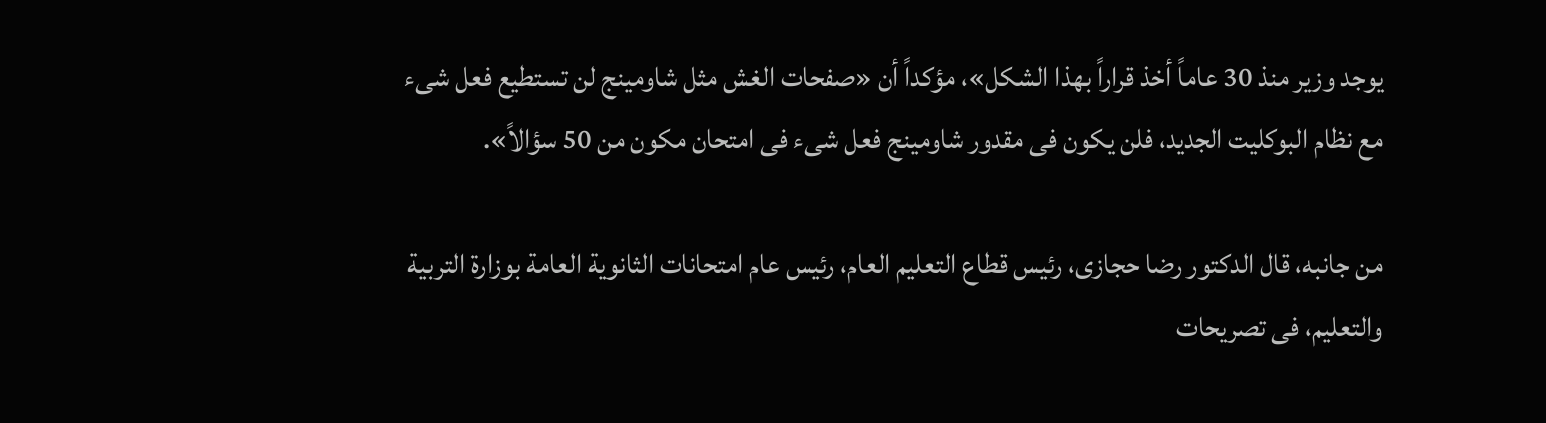يوجد وزير منذ 30 عاماً أخذ قراراً بهذا الشكل»، مؤكداً أن «صفحات الغش مثل شاومينج لن تستطيع فعل شىء مع نظام البوكليت الجديد، فلن يكون فى مقدور شاومينج فعل شىء فى امتحان مكون من 50 سؤالاً».

من جانبه، قال الدكتور رضا حجازى، رئيس قطاع التعليم العام، رئيس عام امتحانات الثانوية العامة بوزارة التربية والتعليم، فى تصريحات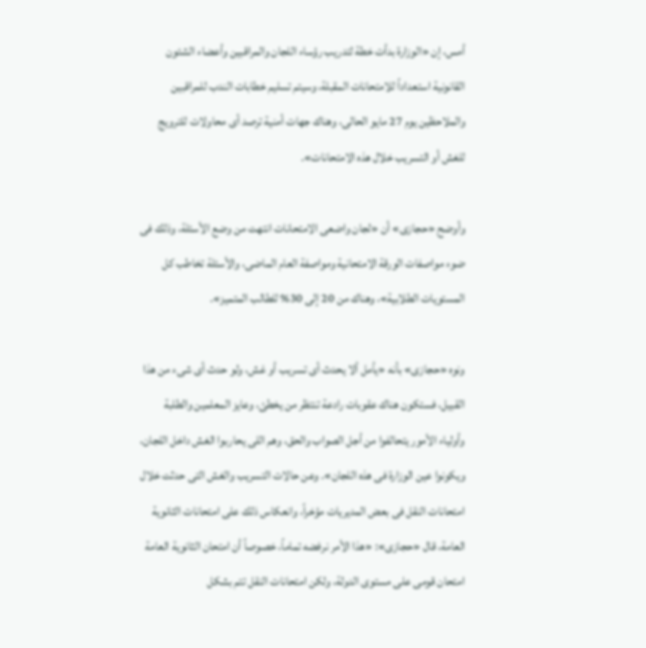أمس، إن «الوزارة بدأت خطة لتدريب رؤساء اللجان والمراقبين وأعضاء الشئون القانونية استعداداً للامتحانات المقبلة، وسيتم تسليم خطابات الندب للمراقبين والملاحظين يوم 27 مايو الحالى، وهناك جهات أمنية ترصد أى محاولات للترويج للغش أو التسريب خلال هذه الامتحانات».

وأوضح «حجازى» أن «لجان واضعى الامتحانات انتهت من وضع الأسئلة، وذلك فى ضوء مواصفات الورقة الامتحانية ومواصفة العام الماضى، والأسئلة تخاطب كل المستويات الطلابية»، وهناك من 20 إلى 30% للطالب المتميز».

ونوه «حجازى» بأنه «يأمل ألا يحدث أى تسريب أو غش، ولو حدث أى شىء من هذا القبيل، فستكون هناك عقوبات رادعة تنتظر من يخطئ، وعايز المعلمين والطلبة وأولياء الأمور يتحالفوا من أجل الصواب والحق، وهم اللى يحاربوا الغش داخل اللجان، ويكونوا عين الوزارة فى هذه اللجان». وعن حالات التسريب والغش التى حدثت خلال امتحانات النقل فى بعض المديريات مؤخراً، وانعكاس ذلك على امتحانات الثانوية العامة، قال «حجازى»: «هذا الأمر نرفضه تماماً، خصوصاً أن امتحان الثانوية العامة امتحان قومى على مستوى الدولة، ولكن امتحانات النقل تتم بشكل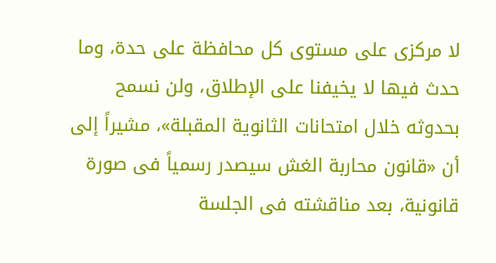لا مركزى على مستوى كل محافظة على حدة، وما حدث فيها لا يخيفنا على الإطلاق، ولن نسمح بحدوثه خلال امتحانات الثانوية المقبلة»، مشيراً إلى أن «قانون محاربة الغش سيصدر رسمياً فى صورة قانونية، بعد مناقشته فى الجلسة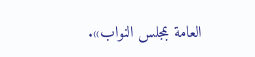العامة بمجلس النواب».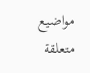مواضيع متعلقة